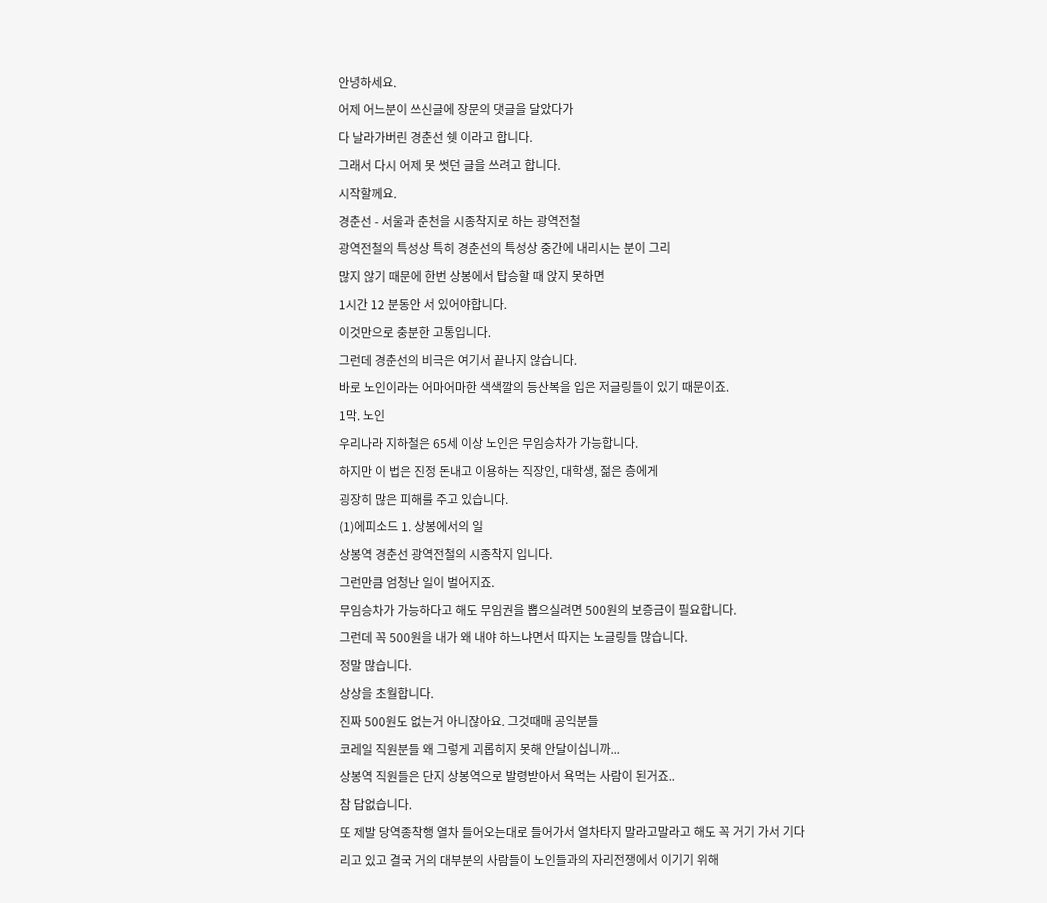안녕하세요.
어제 어느분이 쓰신글에 장문의 댓글을 달았다가
다 날라가버린 경춘선 쉣 이라고 합니다.
그래서 다시 어제 못 썻던 글을 쓰려고 합니다.
시작할께요.
경춘선 - 서울과 춘천을 시종착지로 하는 광역전철
광역전철의 특성상 특히 경춘선의 특성상 중간에 내리시는 분이 그리
많지 않기 때문에 한번 상봉에서 탑승할 때 앉지 못하면
1시간 12 분동안 서 있어야합니다.
이것만으로 충분한 고통입니다.
그런데 경춘선의 비극은 여기서 끝나지 않습니다.
바로 노인이라는 어마어마한 색색깔의 등산복을 입은 저글링들이 있기 때문이죠.
1막. 노인
우리나라 지하철은 65세 이상 노인은 무임승차가 가능합니다.
하지만 이 법은 진정 돈내고 이용하는 직장인, 대학생, 젊은 층에게
굉장히 많은 피해를 주고 있습니다.
(1)에피소드 1. 상봉에서의 일
상봉역 경춘선 광역전철의 시종착지 입니다.
그런만큼 엄청난 일이 벌어지죠.
무임승차가 가능하다고 해도 무임권을 뽑으실려면 500원의 보증금이 필요합니다.
그런데 꼭 500원을 내가 왜 내야 하느냐면서 따지는 노글링들 많습니다.
정말 많습니다.
상상을 초월합니다.
진짜 500원도 없는거 아니잖아요. 그것때매 공익분들
코레일 직원분들 왜 그렇게 괴롭히지 못해 안달이십니까...
상봉역 직원들은 단지 상봉역으로 발령받아서 욕먹는 사람이 된거죠..
참 답없습니다.
또 제발 당역종착행 열차 들어오는대로 들어가서 열차타지 말라고말라고 해도 꼭 거기 가서 기다
리고 있고 결국 거의 대부분의 사람들이 노인들과의 자리전쟁에서 이기기 위해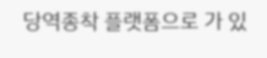당역종착 플랫폼으로 가 있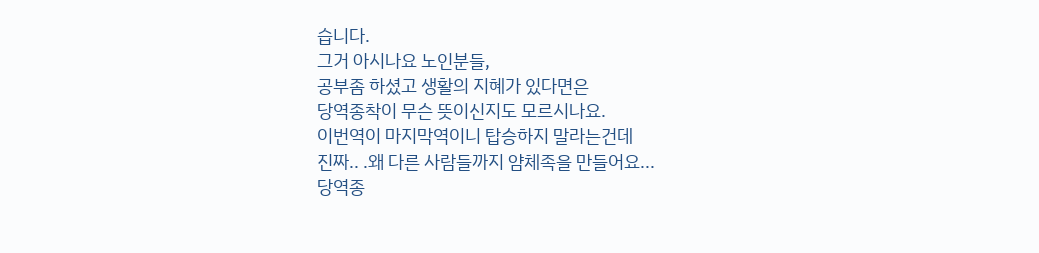습니다.
그거 아시나요 노인분들,
공부좀 하셨고 생활의 지혜가 있다면은
당역종착이 무슨 뜻이신지도 모르시나요.
이번역이 마지막역이니 탑승하지 말라는건데
진짜.. .왜 다른 사람들까지 얌체족을 만들어요...
당역종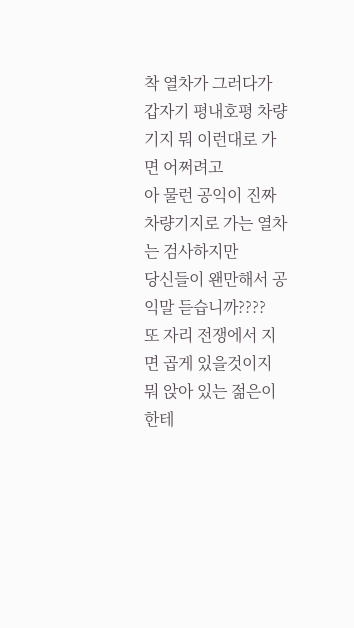착 열차가 그러다가 갑자기 평내호평 차량기지 뭐 이런대로 가면 어쩌려고
아 물런 공익이 진짜 차량기지로 가는 열차는 검사하지만
당신들이 왠만해서 공익말 듣습니까????
또 자리 전쟁에서 지면 곱게 있을것이지
뭐 앉아 있는 젊은이한테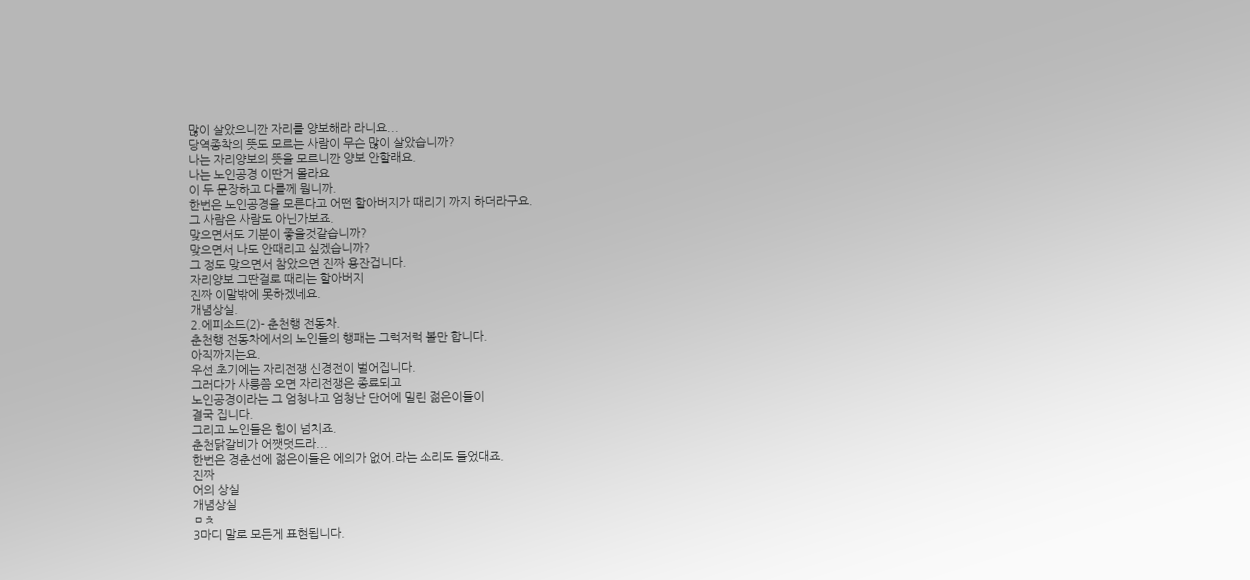많이 살았으니깐 자리를 양보해라 라니요...
당역종착의 뜻도 모르는 사람이 무슨 많이 살았습니까?
나는 자리양보의 뜻을 모르니깐 양보 안할래요.
나는 노인공경 이딴거 몰라요
이 두 문장하고 다를께 뭡니까.
한번은 노인공경을 모른다고 어떤 할아버지가 때리기 까지 하더라구요.
그 사람은 사람도 아닌가보죠.
맞으면서도 기분이 좋을것같습니까?
맞으면서 나도 안때리고 싶겠습니까?
그 정도 맞으면서 참았으면 진짜 용잔겁니다.
자리양보 그딴걸로 때리는 할아버지
진짜 이말밖에 못하겠네요.
개념상실.
2.에피소드(2)- 춘천행 전동차.
춘천행 전동차에서의 노인들의 행패는 그럭저럭 볼만 합니다.
아직까지는요.
우선 초기에는 자리전쟁 신경전이 벌어집니다.
그러다가 사릉쯤 오면 자리전쟁은 종료되고
노인공경이라는 그 엄청나고 엄청난 단어에 밀린 젊은이들이
결국 집니다.
그리고 노인들은 힘이 넘치죠.
춘천닭갈비가 어쨋덧드라...
한번은 경춘선에 젊은이들은 에의가 없어.라는 소리도 들었대죠.
진짜
어의 상실
개념상실
ㅁㅊ
3마디 말로 모든게 표현됩니다.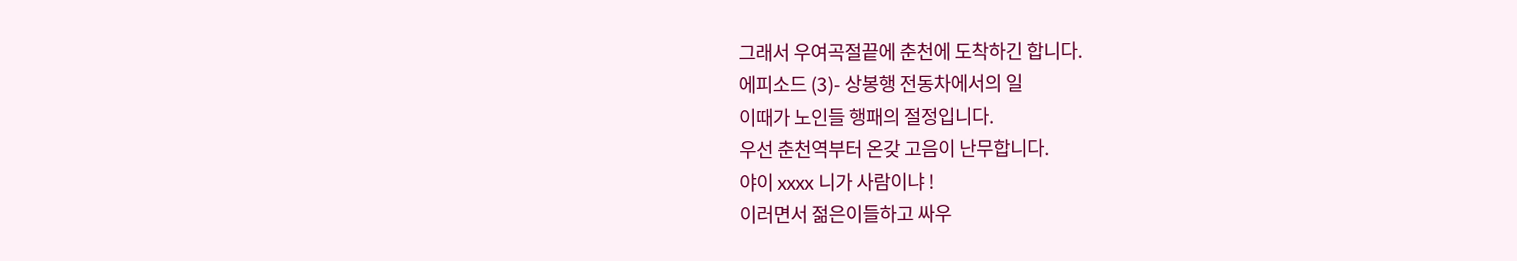그래서 우여곡절끝에 춘천에 도착하긴 합니다.
에피소드 (3)- 상봉행 전동차에서의 일
이때가 노인들 행패의 절정입니다.
우선 춘천역부터 온갖 고음이 난무합니다.
야이 xxxx 니가 사람이냐 !
이러면서 젊은이들하고 싸우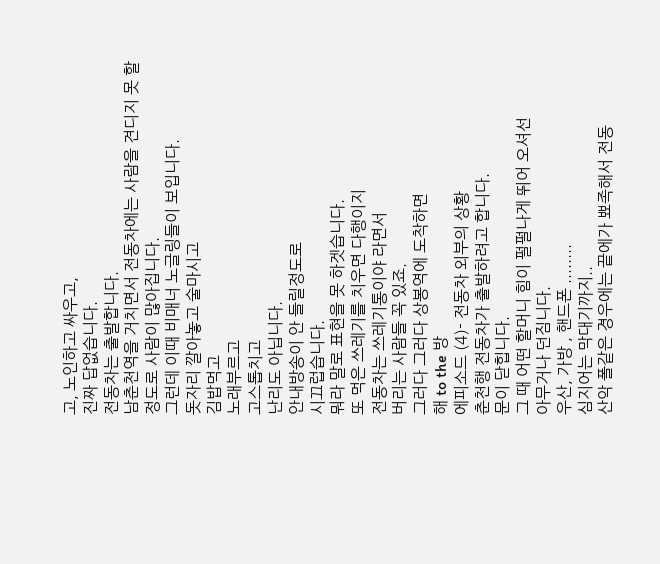고, 노인하고 싸우고,
진짜 답없습니다.
전동차는 출발합니다.
남춘천역을 거치면서 전동차에는 사람을 견디지 못 할 정도로 사람이 많아집니다.
그런데 이때 비매너 노글링들이 보입니다.
돗자리 깔아놓고 술마시고
김밥먹고
노래부르고
고스톱치고
난리도 아닙니다.
안내방송이 안 들릴정도로
시끄럽습니다.
뭐라 말로 표현을 못 하겟습니다.
또 먹은 쓰레기를 치우면 다행이지
전동차는 쓰레기통이야 라면서
버리는 사람들 꼭 있죠.
그러다 그러다 상봉역에 도착하면
해 to the 방
에피소드 (4)- 전동차 외부의 상황
춘천행 전동차가 출발하려고 합니다.
문이 닫힙니다.
그 때 어떤 할머니 힘이 펄펄나게 뛰어 오셔선
아무거나 던짐니다.
우산, 가방 , 핸드폰 ........
심지어는 막대기까지..
산악 폴같은 경우에는 끝에가 뾰족해서 전동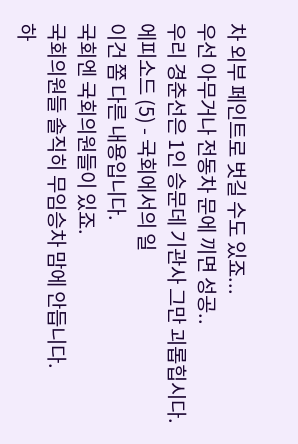차 외부 페인트로 벗길 수도 있죠...
우선 아무거나 전동차 문에 끼면 성공..
우리 경춘선은 1인 승문데 기관사 그만 괴롭힙시다.
에피소드 (5) - 국회에서의 일
이건 쫌 다른 내용입니다.
국회엔 국회의원들이 있죠.
국회의원들 솔직히 무임승차 맘에 안듭니다.
하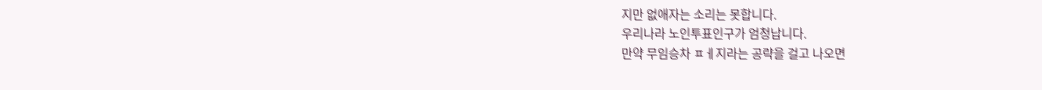지만 없애자는 소리는 못합니다.
우리나라 노인투표인구가 엄청납니다.
만약 무임승차 ㅍㅔ지라는 공략을 걸고 나오면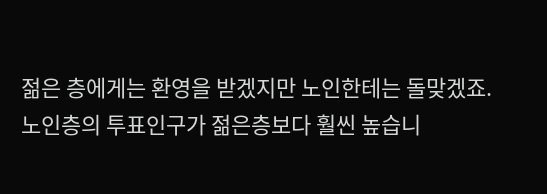젊은 층에게는 환영을 받겠지만 노인한테는 돌맞겠죠.
노인층의 투표인구가 젊은층보다 훨씬 높습니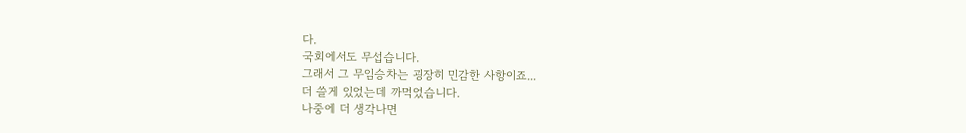다.
국회에서도 무섭습니다.
그래서 그 무임승차는 굉장히 민감한 사항이죠...
더 쓸게 있었는데 까먹었습니다.
나중에 더 생각나면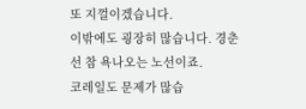또 지껄이겠습니다.
이밖에도 굉장히 많습니다. 경춘선 참 욕나오는 노선이죠.
코레일도 문제가 많습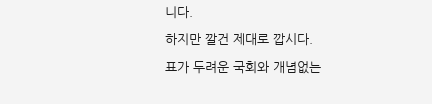니다.
하지만 깔건 제대로 깝시다.
표가 두려운 국회와 개념없는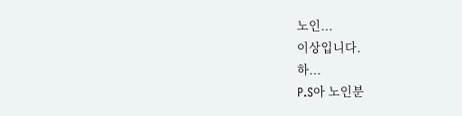노인...
이상입니다.
하...
P.S아 노인분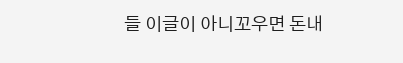들 이글이 아니꼬우면 돈내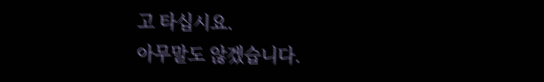고 타십시요.
아무말도 않겠습니다.